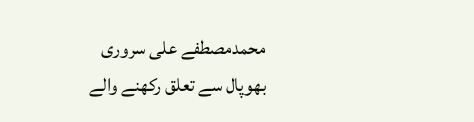محمدمصطفے علی سروری
بھوپال سے تعلق رکھنے والے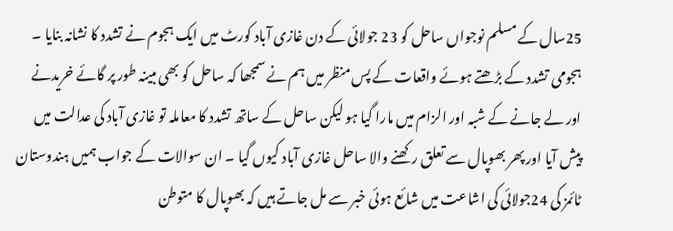25سال کے مسلم نوجواں ساحل کو 23 جولائی کے دن غازی آباد کورٹ میں ایک ہجوم نے تشدد کا نشانہ بنایا ۔ ہجومی تشدد کے بڑھتے ہوئے واقعات کے پس منظر میں ہم نے سمجھا کہ ساحل کو بھی مبینہ طور پر گائے خریدنے اور لے جانے کے شبہ اور الزام میں مارا گیا ہو لیکن ساحل کے ساتھ تشدد کا معاملہ تو غازی آباد کی عدالت میں پیش آیا اور پھر بھوپال سے تعلق رکھنے والا ساحل غازی آباد کیوں گیا ۔ ان سوالات کے جواب ہمیں ہندوستان ٹائمز کی 24جولائی کی اشاعت میں شائع ہوئی خبر سے مل جاتے ہیں کہ بھوپال کا متوطن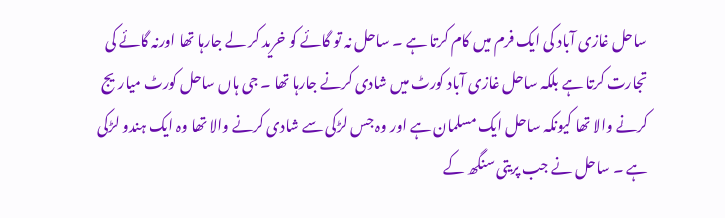ساحل غازی آباد کی ایک فرم میں کام کرتا ہے ۔ ساحل نہ تو گائے کو خرید کر لے جارہا تھا اورنہ گائے کی تجارت کرتا ہے بلکہ ساحل غازی آباد کورٹ میں شادی کرنے جارہا تھا ۔ جی ہاں ساحل کورٹ میاریج کرنے والا تھا کیونکہ ساحل ایک مسلمان ہے اور وہ جس لڑکی سے شادی کرنے والا تھا وہ ایک ہندو لڑکی ہے ۔ ساحل نے جب پریتی سنگھ کے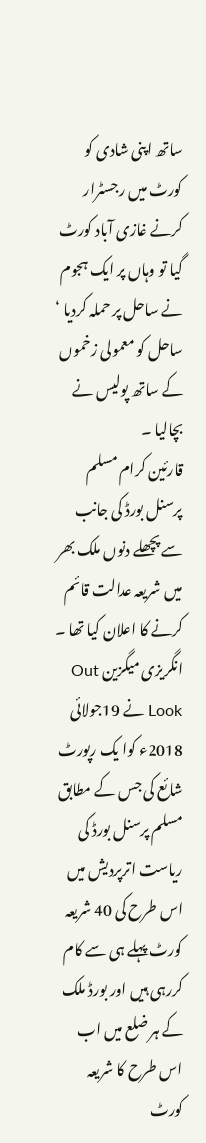ساتھ اپنی شادی کو کورٹ میں رجسٹرار کرنے غازی آباد کورٹ گیا تو وہاں پر ایک ہجوم نے ساحل پر حملہ کردیا ‘ ساحل کو معمولی زخموں کے ساتھ پولیس نے بچالیا ۔
قارئین کرام مسلم پرسنل بورڈ کی جانب سے پچھلے دنوں ملک بھر میں شریعہ عدالت قائم کرنے کا اعلان کیا تھا ۔ انگریزی میگزین Out Look نے 19جولائی 2018ء کوا یک رپورٹ شائع کی جس کے مطابق مسلم پرسنل بورڈ کی ریاست اترپردیش میں اس طرح کی 40 شریعہ کورٹ پہلے ہی سے کام کررہی ہیں اور بورڈ ملک کے ہر ضلع میں اب اس طرح کا شریعہ کورٹ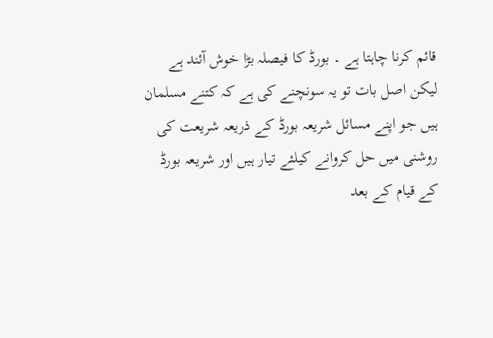قائم کرنا چاہتا ہے ۔ بورڈ کا فیصلہ بڑا خوش آئند ہے لیکن اصل بات تو یہ سونچنے کی ہے کہ کتنے مسلمان ہیں جو اپنے مسائل شریعہ بورڈ کے ذریعہ شریعت کی روشنی میں حل کروانے کیلئے تیار ہیں اور شریعہ بورڈ کے قیام کے بعد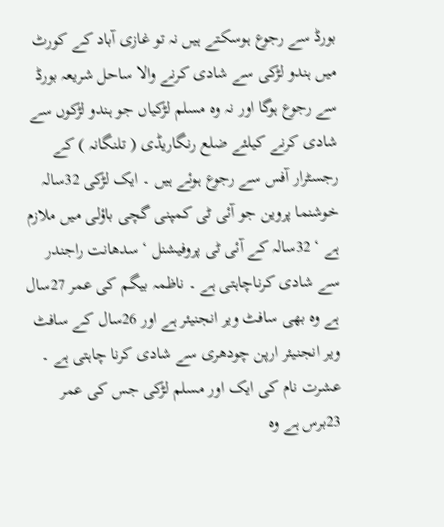بورڈ سے رجوع ہوسکتے ہیں نہ تو غازی آباد کے کورٹ میں ہندو لڑکی سے شادی کرنے والا ساحل شریعہ بورڈ سے رجوع ہوگا اور نہ وہ مسلم لڑکیاں جو ہندو لڑکوں سے شادی کرنے کیلئے ضلع رنگاریڈی ( تلنگانہ ) کے رجسٹرار آفس سے رجوع ہوئے ہیں ۔ ایک لڑکی 32سالہ خوشنما پروین جو آئی ٹی کمپنی گچی باؤلی میں ملازم ہے ‘ 32سالہ کے آئی ٹی پروفیشنل ‘ سدھانت راجندر سے شادی کرناچاہتی ہے ۔ ناظمہ بیگم کی عمر 27سال ہے وہ بھی سافٹ ویر انجنیئر ہے اور 26سال کے سافٹ ویر انجنیئر ارپن چودھری سے شادی کرنا چاہتی ہے ۔ عشرت نام کی ایک اور مسلم لڑکی جس کی عمر 23برس ہے وہ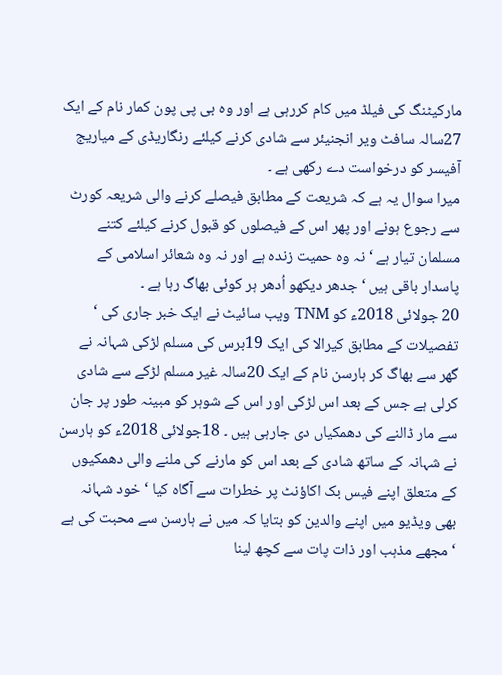مارکیٹنگ کی فیلڈ میں کام کررہی ہے اور وہ بی پی پون کمار نام کے ایک 27سالہ سافٹ ویر انجنیئر سے شادی کرنے کیلئے رنگاریڈی کے میاریج آفیسر کو درخواست دے رکھی ہے ۔
میرا سوال یہ ہے کہ شریعت کے مطابق فیصلے کرنے والی شریعہ کورٹ سے رجوع ہونے اور پھر اس کے فیصلوں کو قبول کرنے کیلئے کتنے مسلمان تیار ہے ‘ نہ وہ حمیت زندہ ہے اور نہ وہ شعائر اسلامی کے پاسدار باقی ہیں ‘ جدھر دیکھو اُدھر ہر کوئی بھاگ رہا ہے ۔
20 جولائی 2018ء کو TNM ویب سائیٹ نے ایک خبر جاری کی ‘ تفصیلات کے مطابق کیرالا کی ایک 19برس کی مسلم لڑکی شہانہ نے گھر سے بھاگ کر ہارسن نام کے ایک 20سالہ غیر مسلم لڑکے سے شادی کرلی ہے جس کے بعد اس لڑکی اور اس کے شوہر کو مبینہ طور پر جان سے مار ڈالنے کی دھمکیاں دی جارہی ہیں ۔ 18جولائی 2018ء کو ہارسن نے شہانہ کے ساتھ شادی کے بعد اس کو مارنے کی ملنے والی دھمکیوں کے متعلق اپنے فیس بک اکاؤنٹ پر خطرات سے آگاہ کیا ‘ خود شہانہ بھی ویڈیو میں اپنے والدین کو بتایا کہ میں نے ہارسن سے محبت کی ہے ‘ مجھے مذہب اور ذات پات سے کچھ لینا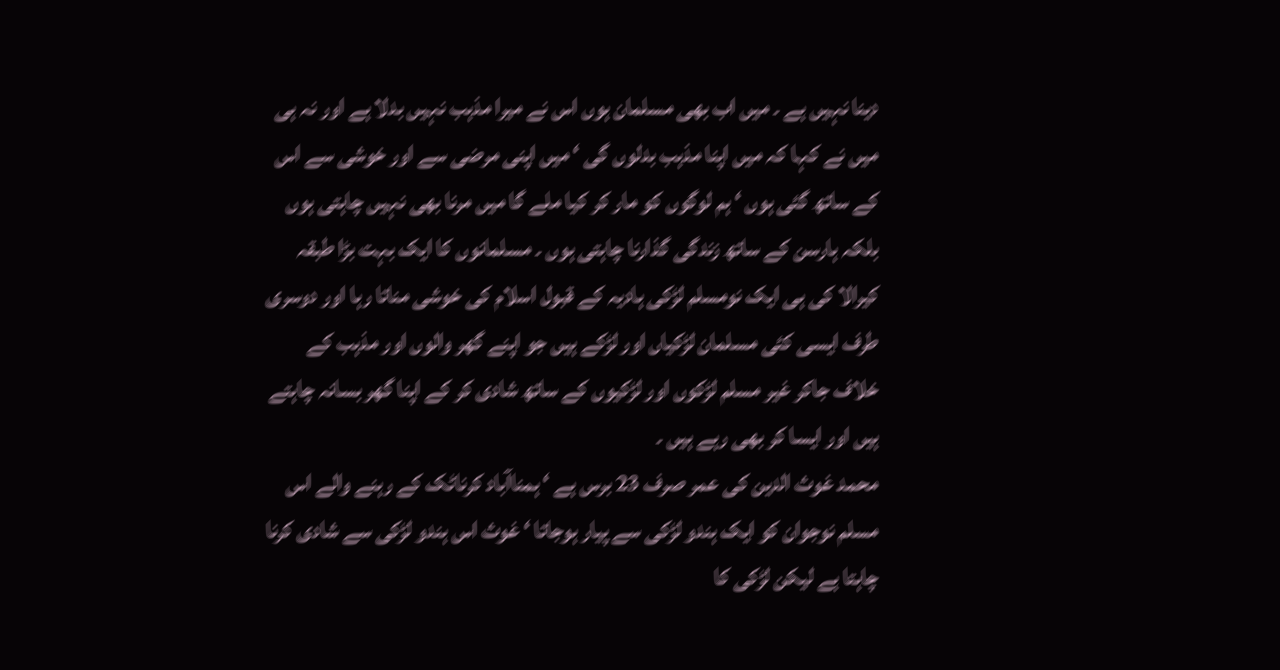دینا نہیں ہے ۔ میں اب بھی مسلمان ہوں اس نے میرا مذہب نہیں بدلا ہے اور نہ ہی میں نے کہا کہ میں اپنا مذہب بدلوں گی ‘ میں اپنی مرضی سے اور خوشی سے اس کے ساتھ گئی ہوں ‘ ہم لوگوں کو مار کر کیا ملے گا میں مرنا بھی نہیں چاہتی ہوں بلکہ ہارسن کے ساتھ زندگی گذارنا چاہتی ہوں ۔ مسلمانوں کا ایک بہت بڑا طبقہ کیرالا کی ہی ایک نومسلم لڑکی ہادیہ کے قبول اسلام کی خوشی مناتا رہا اور دوسری طرف ایسی کئی مسلمان لڑکیاں اور لڑکے ہیں جو اپنے گھر والوں اور مذہب کے خلاف جاکر غیر مسلم لڑکوں اور لڑکیوں کے ساتھ شادی کر کے اپنا گھر بسانہ چاہتے ہیں اور ایسا کر بھی رہے ہیں ۔
محمد غوث الدین کی عمر صرف 23 برس ہے ‘ ہمناآباد کرناٹک کے رہنے والے اس مسلم نوجوان کو ایک ہندو لڑکی سے پیار ہوجاتا ‘ غوث اس ہندو لڑکی سے شادی کرنا چاہتا ہے لیکن لڑکی کا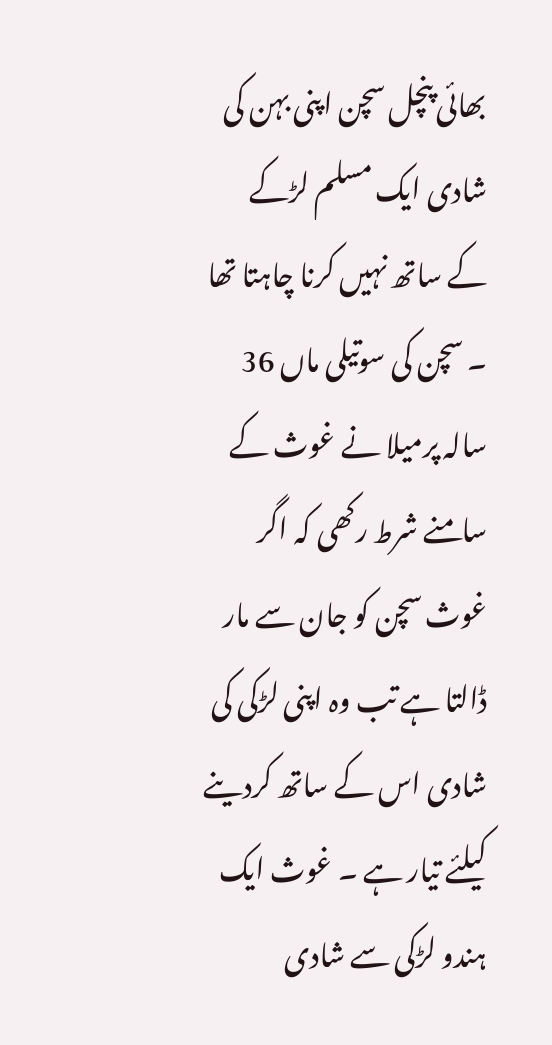بھائی پنچل سچن اپنی بہن کی شادی ایک مسلم لڑکے کے ساتھ نہیں کرنا چاہتا تھا ۔ سچن کی سوتیلی ماں 36 سالہ پرمیلا نے غوث کے سامنے شرط رکھی کہ اگر غوث سچن کو جان سے مار ڈالتا ہے تب وہ اپنی لڑکی کی شادی اس کے ساتھ کردینے کیلئے تیار ہے ۔ غوث ایک ہندو لڑکی سے شادی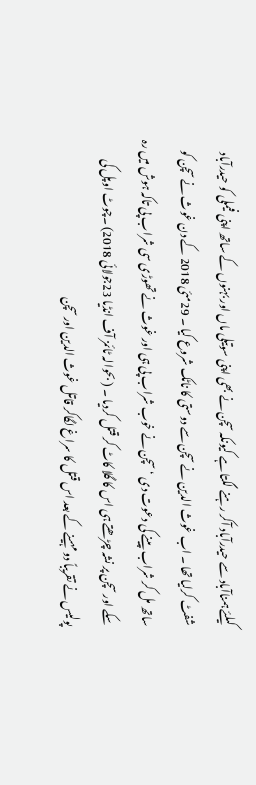کیلئے ہمناآباد سے حیدرآباد آکر رہنے لگتا ہے کیونکہ سچن نے بھی اپنی سوتیلی ماں اور بہنوں کے ساتھ اپنی فیملی کو حیدرآباد شفٹ کرلیا تھا ۔ اب غوث الدین نے سچن سے دوستی کا ناٹک شروع کیا ۔ 29مئی 2018 کے دن غوث نے سچن کو ساتھ مل کر شراب پینے کی دعوت دی ‘ سچن نے خوب شراب پی ہی اور غوث نے تھوڑی سی شراب پی تاکہ ہوش میں رہ سکے اور سچن پر نشہ چڑھتے ہی اس کا گلا کاٹ کر قتل کردیا ۔ ( بحوالہ ٹائمز آف انڈیا 23جولائی 2018) ۔چوٹ اوپل کی پولیس نے تقریباً دو مہینے کے بعد اس قتل کا سراغ لگاکر قاتل غوث الدین اور سچن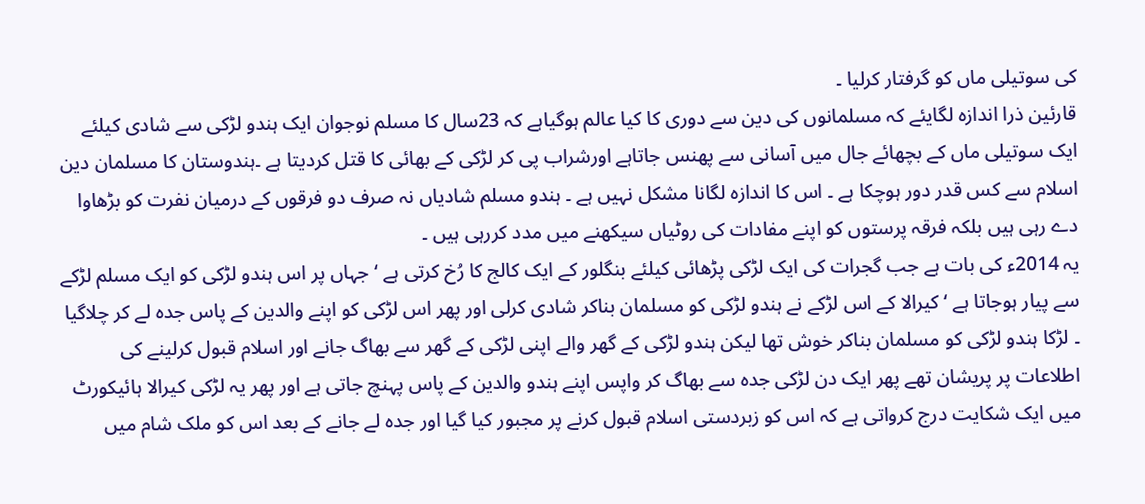کی سوتیلی ماں کو گرفتار کرلیا ۔
قارئین ذرا اندازہ لگایئے کہ مسلمانوں کی دین سے دوری کا کیا عالم ہوگیاہے کہ 23سال کا مسلم نوجوان ایک ہندو لڑکی سے شادی کیلئے ایک سوتیلی ماں کے بچھائے جال میں آسانی سے پھنس جاتاہے اورشراب پی کر لڑکی کے بھائی کا قتل کردیتا ہے ۔ہندوستان کا مسلمان دین اسلام سے کس قدر دور ہوچکا ہے ۔ اس کا اندازہ لگانا مشکل نہیں ہے ۔ ہندو مسلم شادیاں نہ صرف دو فرقوں کے درمیان نفرت کو بڑھاوا دے رہی ہیں بلکہ فرقہ پرستوں کو اپنے مفادات کی روٹیاں سیکھنے میں مدد کررہی ہیں ۔
یہ 2014ء کی بات ہے جب گجرات کی ایک لڑکی پڑھائی کیلئے بنگلور کے ایک کالج کا رُخ کرتی ہے ‘ جہاں پر اس ہندو لڑکی کو ایک مسلم لڑکے سے پیار ہوجاتا ہے ‘ کیرالا کے اس لڑکے نے ہندو لڑکی کو مسلمان بناکر شادی کرلی اور پھر اس لڑکی کو اپنے والدین کے پاس جدہ لے کر چلاگیا ۔ لڑکا ہندو لڑکی کو مسلمان بناکر خوش تھا لیکن ہندو لڑکی کے گھر والے اپنی لڑکی کے گھر سے بھاگ جانے اور اسلام قبول کرلینے کی اطلاعات پر پریشان تھے پھر ایک دن لڑکی جدہ سے بھاگ کر واپس اپنے ہندو والدین کے پاس پہنچ جاتی ہے اور پھر یہ لڑکی کیرالا ہائیکورٹ میں ایک شکایت درج کرواتی ہے کہ اس کو زبردستی اسلام قبول کرنے پر مجبور کیا گیا اور جدہ لے جانے کے بعد اس کو ملک شام میں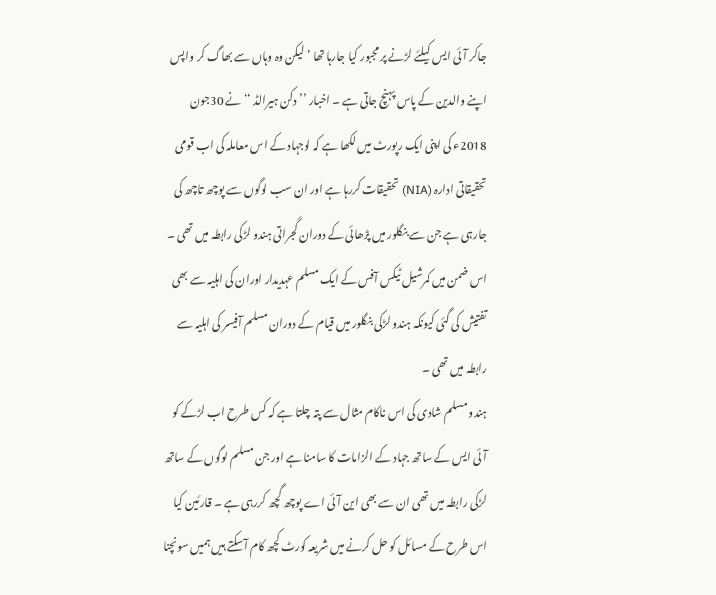جاکر آئی ایس کیلئے لڑنے پر مجبور کیا جارہا تھا ‘ لیکن وہ وہاں سے بھاگ کر واپس اپنے والدین کے پاس پہنچ جاتی ہے ۔ اخبار ’’ دکن ہیرالڈ ‘‘ نے 30جون 2018ء کی اپنی ایک رپورٹ میں لکھا ہے کہ لوجہاد کے اس معاملہ کی اب قومی تحقیقاتی ادارہ (NIA) تحقیقات کررہا ہے اور ان سب لوگوں سے پوچھ تاچھ کی جارہی ہے جن سے بنگلور میں پڑھائی کے دوران گجراتی ہندو لڑکی رابطہ میں تھی ۔ اس ضمن میں کمرشیل ٹیکس آفس کے ایک مسلم عہدیدار اوران کی اہلیہ سے بھی تفتیش کی گئی کیونکہ ہندو لڑکی بنگلور میں قیام کے دوران مسلم آفیسر کی اہلیہ سے رابطہ میں تھی ۔
ہندو مسلم شادی کی اس ناکام مثال سے پتہ چلتا ہے کہ کس طرح اب لڑکے کو آئی ایس کے ساتھ جہاد کے الزامات کا سامنا ہے اور جن مسلم لوگوں کے ساتھ لڑکی رابطہ میں تھی ان سے بھی این آئی اے پوچھ گچھ کررہی ہے ۔ قارئین کیا اس طرح کے مسائل کو حل کرنے میں شریعہ کورٹ کچھ کام آسکتے ہیں ہمیں سونچنا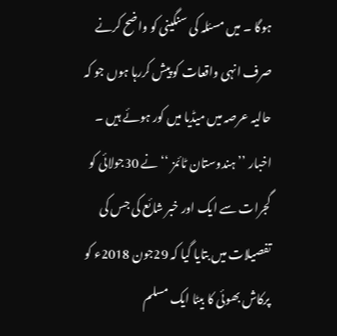ہوگا ۔ میں مسئلہ کی سنگینی کو واضح کرنے صرف انہی واقعات کو پیش کررہا ہوں جو کہ حالیہ عرصہ میں میڈیا میں کور ہوئے ہیں ۔ اخبار ’’ ہندوستان ٹائمز ‘‘ نے 30جولائی کو گجرات سے ایک اور خبر شائع کی جس کی تفصیلات میں بتایا گیا کہ 29جون 2018ء کو پرکاش بھوئی کا بیٹا ایک مسلم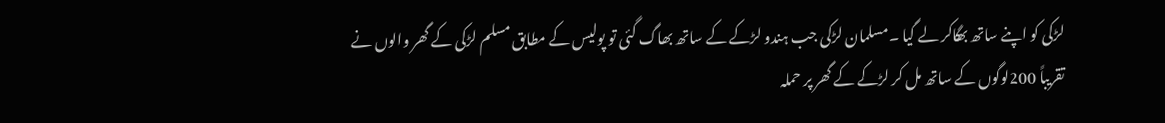لڑکی کو اپنے ساتھ بھگاکر لے گیا ۔مسلمان لڑکی جب ہندو لڑکے کے ساتھ بھاگ گئی تو پولیس کے مطابق مسلم لڑکی کے گھر والوں نے تقریباً 200لوگوں کے ساتھ مل کر لڑکے کے گھر پر حملہ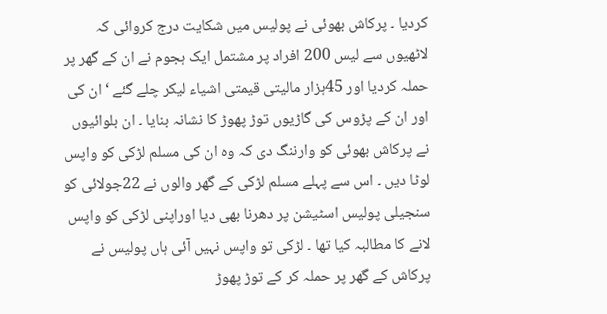کردیا ۔ پرکاش بھوئی نے پولیس میں شکایت درج کروائی کہ لاٹھیوں سے لیس 200 افراد پر مشتمل ایک ہجوم نے ان کے گھر پر حملہ کردیا اور 45ہزار مالیتی قیمتی اشیاء لیکر چلے گئے ‘ ان کی اور ان کے پڑوس کی گاڑیوں توڑ پھوڑ کا نشانہ بنایا ۔ ان بلوائیوں نے پرکاش بھوئی کو وارننگ دی کہ وہ ان کی مسلم لڑکی کو واپس لوٹا دیں ۔ اس سے پہلے مسلم لڑکی کے گھر والوں نے 22جولائی کو سنجیلی پولیس اسٹیشن پر دھرنا بھی دیا اوراپنی لڑکی کو واپس لانے کا مطالبہ کیا تھا ۔ لڑکی تو واپس نہیں آئی ہاں پولیس نے پرکاش کے گھر پر حملہ کر کے توڑ پھوڑ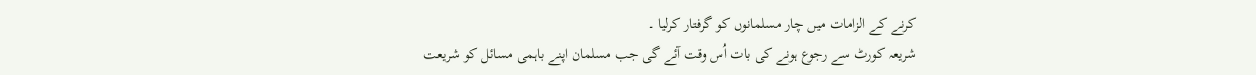کرنے کے الزامات میں چار مسلمانوں کو گرفتار کرلیا ۔
شریعہ کورٹ سے رجوع ہونے کی بات اُس وقت آئے گی جب مسلمان اپنے باہمی مسائل کو شریعت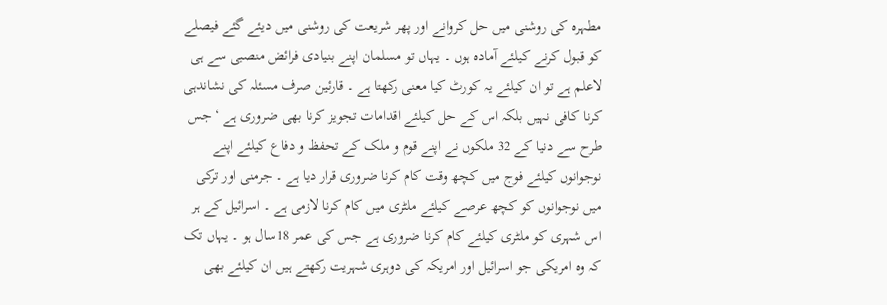مطہرہ کی روشنی میں حل کروانے اور پھر شریعت کی روشنی میں دیئے گئے فیصلے کو قبول کرنے کیلئے آمادہ ہوں ۔ یہاں تو مسلمان اپنے بنیادی فرائض منصبی سے ہی لاعلم ہے تو ان کیلئے یہ کورٹ کیا معنی رکھتا ہے ۔ قارئین صرف مسئلہ کی نشاندہی کرنا کافی نہیں بلکہ اس کے حل کیلئے اقدامات تجویز کرنا بھی ضروری ہے ‘ جس طرح سے دنیا کے 32 ملکوں نے اپنے قوم و ملک کے تحفظ و دفاع کیلئے اپنے نوجوانوں کیلئے فوج میں کچھ وقت کام کرنا ضروری قرار دیا ہے ۔ جرمنی اور ترکی میں نوجوانوں کو کچھ عرصے کیلئے ملٹری میں کام کرنا لازمی ہے ۔ اسرائیل کے ہر اس شہری کو ملٹری کیلئے کام کرنا ضروری ہے جس کی عمر 18سال ہو ۔ یہاں تک کہ وہ امریکی جو اسرائیل اور امریکہ کی دوہری شہریت رکھتے ہیں ان کیلئے بھی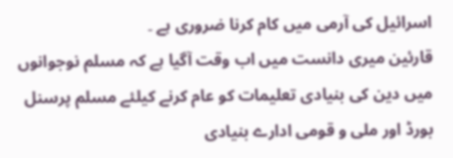اسرائیل کی آرمی میں کام کرنا ضروری ہے ۔
قارئین میری دانست میں اب وقت آگیا ہے کہ مسلم نوجوانوں میں دین کی بنیادی تعلیمات کو عام کرنے کیلئے مسلم پرسنل بورڈ اور ملی و قومی ادارے بنیادی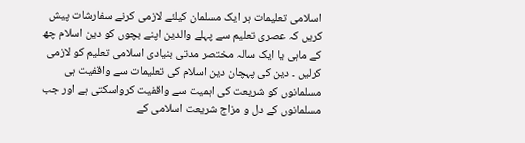اسلامی تعلیمات ہر ایک مسلمان کیلئے لازمی کرنے سفارشات پیش کریں کہ عصری تعلیم سے پہلے والدین اپنے بچوں کو دین اسلام چھ کے ماہی یا ایک سالہ مختصر مدتی بنیادی اسلامی تعلیم کو لازمی کرلیں ۔ دین کی پہچان دین اسلام کی تعلیمات سے واقفیت ہی مسلمانوں کو شریعت کی اہمیت سے واقفیت کرواسکتی ہے اور جب مسلمانوں کے دل و مزاج شریعت اسلامی کے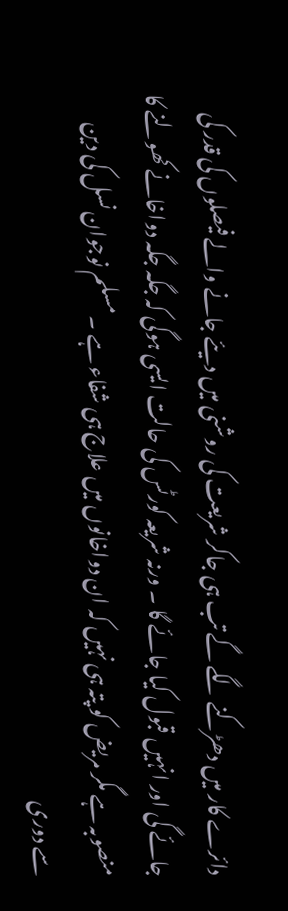دائرے کار میں دھڑکنے لگے گے تب ہی جاکر شریعت کی روشنی میں دیئے جانے والے فیصلوں کی قدر کی جائے گی اور انہیں قبول کیا جائے گا ۔ ورنہ شریعہ کورٹس کی حالت ایسی ہوگی کہ جگہ جگہ دواخانے کھولنے کا منصوبہ ہے مگر مریض کو پتہ ہی نہیں کہ ان دواخانوں میں علاج ہی شفاء ہے ۔ مسلم نوجوان نسل کی دین سے دوری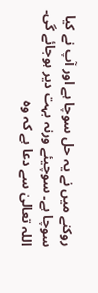روکنے میں نے یہ حل سوچا ہے اور آپ نے کیا سوچا ہے۔ سوچیئے ورنہ بہت دیر ہوجائے گی۔ اللہ تعالیٰ سے دعا ہے کہ وہ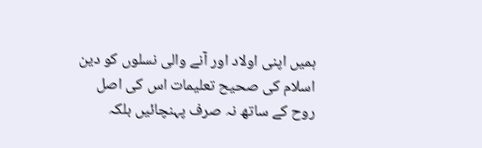ہمیں اپنی اولاد اور آنے والی نسلوں کو دین اسلام کی صحیح تعلیمات اس کی اصل روح کے ساتھ نہ صرف پہنچائیں بلکہ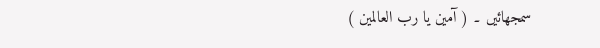سمجھائیں ۔ ( آمین یا رب العالمین )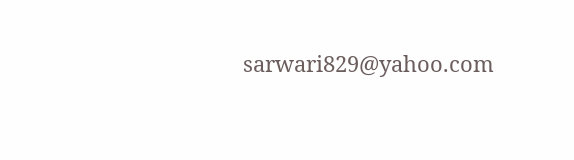sarwari829@yahoo.com